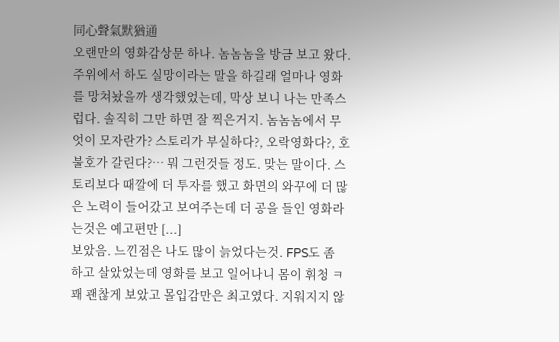同心聲氣默猶通
오랜만의 영화감상문 하나. 놈놈놈을 방금 보고 왔다. 주위에서 하도 실망이라는 말을 하길래 얼마나 영화를 망쳐놨을까 생각했었는데, 막상 보니 나는 만족스럽다. 솔직히 그만 하면 잘 찍은거지. 놈놈놈에서 무엇이 모자란가? 스토리가 부실하다?, 오락영화다?, 호불호가 갈린다?… 뭐 그런것들 정도. 맞는 말이다. 스토리보다 때깔에 더 투자를 했고 화면의 와꾸에 더 많은 노력이 들어갔고 보여주는데 더 공을 들인 영화라는것은 예고편만 [...]
보았음. 느낀점은 나도 많이 늙었다는것. FPS도 좀 하고 살았었는데 영화를 보고 일어나니 몸이 휘청 ㅋ 꽤 괜찮게 보았고 몰입감만은 최고였다. 지워지지 않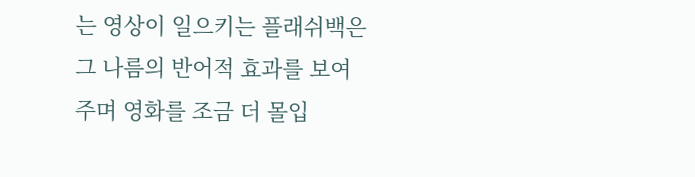는 영상이 일으키는 플래쉬백은 그 나름의 반어적 효과를 보여주며 영화를 조금 더 몰입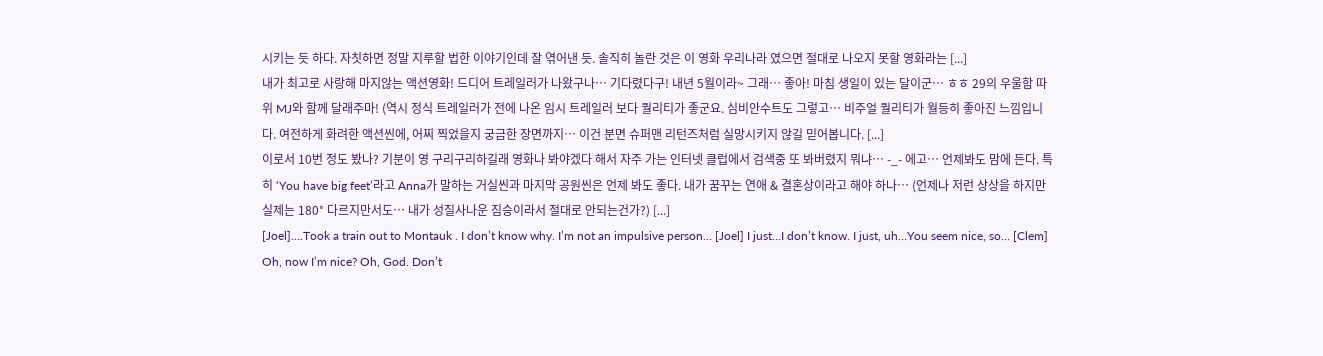시키는 듯 하다. 자칫하면 정말 지루할 법한 이야기인데 잘 엮어낸 듯. 솔직히 놀란 것은 이 영화 우리나라 였으면 절대로 나오지 못할 영화라는 [...]
내가 최고로 사랑해 마지않는 액션영화! 드디어 트레일러가 나왔구나… 기다렸다구! 내년 5월이라~ 그래… 좋아! 마침 생일이 있는 달이군… ㅎㅎ 29의 우울함 따위 MJ와 함께 달래주마! (역시 정식 트레일러가 전에 나온 임시 트레일러 보다 퀄리티가 좋군요. 심비안수트도 그렇고… 비주얼 퀄리티가 월등히 좋아진 느낌입니다. 여전하게 화려한 액션씬에, 어찌 찍었을지 궁금한 장면까지… 이건 분면 슈퍼맨 리턴즈처럼 실망시키지 않길 믿어봅니다. [...]
이로서 10번 정도 봤나? 기분이 영 구리구리하길래 영화나 봐야겠다 해서 자주 가는 인터넷 클럽에서 검색중 또 봐버렸지 뭐냐… -_- 에고… 언제봐도 맘에 든다. 특히 ‘You have big feet’라고 Anna가 말하는 거실씬과 마지막 공원씬은 언제 봐도 좋다. 내가 꿈꾸는 연애 & 결혼상이라고 해야 하나… (언제나 저런 상상을 하지만 실제는 180˚ 다르지만서도… 내가 성질사나운 짐승이라서 절대로 안되는건가?) [...]
[Joel]….Took a train out to Montauk . I don’t know why. I’m not an impulsive person… [Joel] I just…I don’t know. I just, uh…You seem nice, so… [Clem] Oh, now I’m nice? Oh, God. Don’t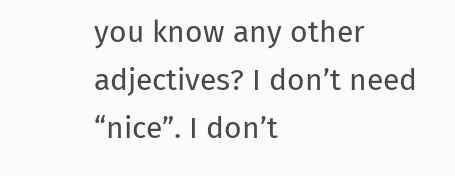you know any other adjectives? I don’t need “nice”. I don’t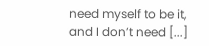need myself to be it, and I don’t need [...]